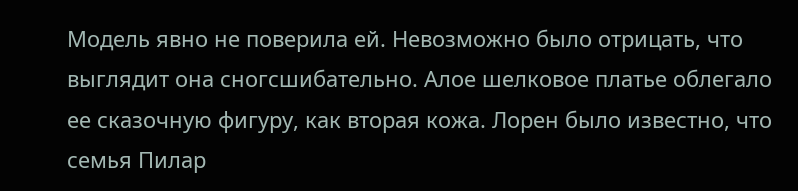Модель явно не поверила ей. Невозможно было отрицать, что выглядит она сногсшибательно. Алое шелковое платье облегало ее сказочную фигуру, как вторая кожа. Лорен было известно, что семья Пилар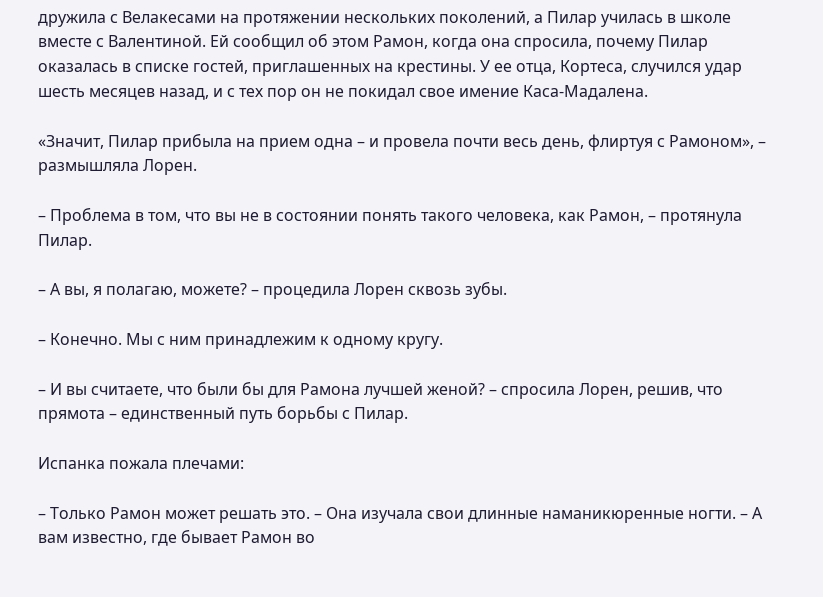дружила с Велакесами на протяжении нескольких поколений, а Пилар училась в школе вместе с Валентиной. Ей сообщил об этом Рамон, когда она спросила, почему Пилар оказалась в списке гостей, приглашенных на крестины. У ее отца, Кортеса, случился удар шесть месяцев назад, и с тех пор он не покидал свое имение Каса-Мадалена.

«Значит, Пилар прибыла на прием одна – и провела почти весь день, флиртуя с Рамоном», – размышляла Лорен.

– Проблема в том, что вы не в состоянии понять такого человека, как Рамон, – протянула Пилар.

– А вы, я полагаю, можете? – процедила Лорен сквозь зубы.

– Конечно. Мы с ним принадлежим к одному кругу.

– И вы считаете, что были бы для Рамона лучшей женой? – спросила Лорен, решив, что прямота – единственный путь борьбы с Пилар.

Испанка пожала плечами:

– Только Рамон может решать это. – Она изучала свои длинные наманикюренные ногти. – А вам известно, где бывает Рамон во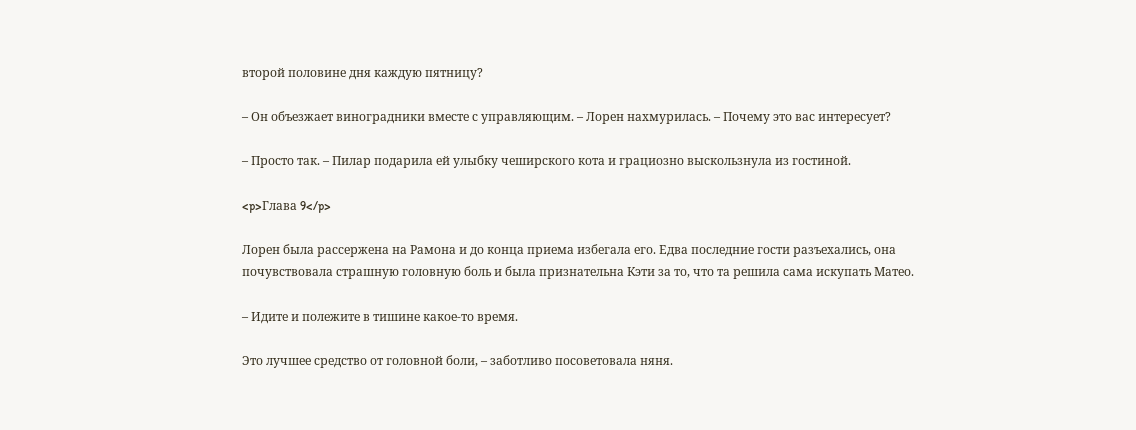второй половине дня каждую пятницу?

– Он объезжает виноградники вместе с управляющим. – Лорен нахмурилась. – Почему это вас интересует?

– Просто так. – Пилар подарила ей улыбку чеширского кота и грациозно выскользнула из гостиной.

<p>Глава 9</p>

Лорен была рассержена на Рамона и до конца приема избегала его. Едва последние гости разъехались, она почувствовала страшную головную боль и была признательна Кэти за то, что та решила сама искупать Матео.

– Идите и полежите в тишине какое-то время.

Это лучшее средство от головной боли, – заботливо посоветовала няня.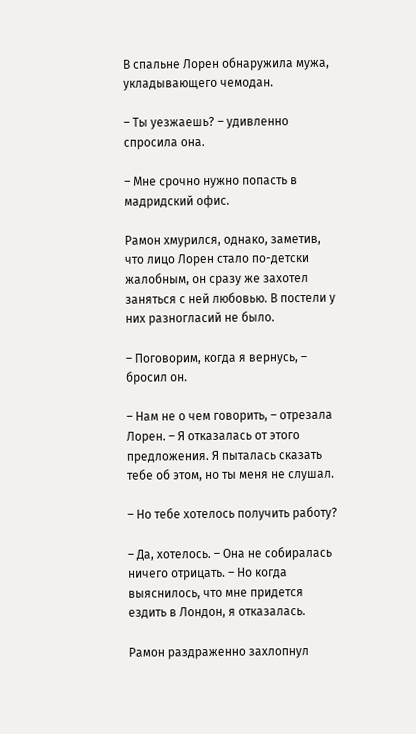В спальне Лорен обнаружила мужа, укладывающего чемодан.

– Ты уезжаешь? – удивленно спросила она.

– Мне срочно нужно попасть в мадридский офис.

Рамон хмурился, однако, заметив, что лицо Лорен стало по-детски жалобным, он сразу же захотел заняться с ней любовью. В постели у них разногласий не было.

– Поговорим, когда я вернусь, – бросил он.

– Нам не о чем говорить, – отрезала Лорен. – Я отказалась от этого предложения. Я пыталась сказать тебе об этом, но ты меня не слушал.

– Но тебе хотелось получить работу?

– Да, хотелось. – Она не собиралась ничего отрицать. – Но когда выяснилось, что мне придется ездить в Лондон, я отказалась.

Рамон раздраженно захлопнул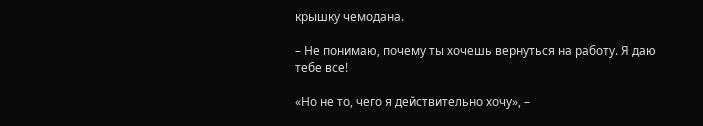крышку чемодана.

– Не понимаю, почему ты хочешь вернуться на работу. Я даю тебе все!

«Но не то, чего я действительно хочу», –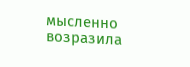мысленно возразила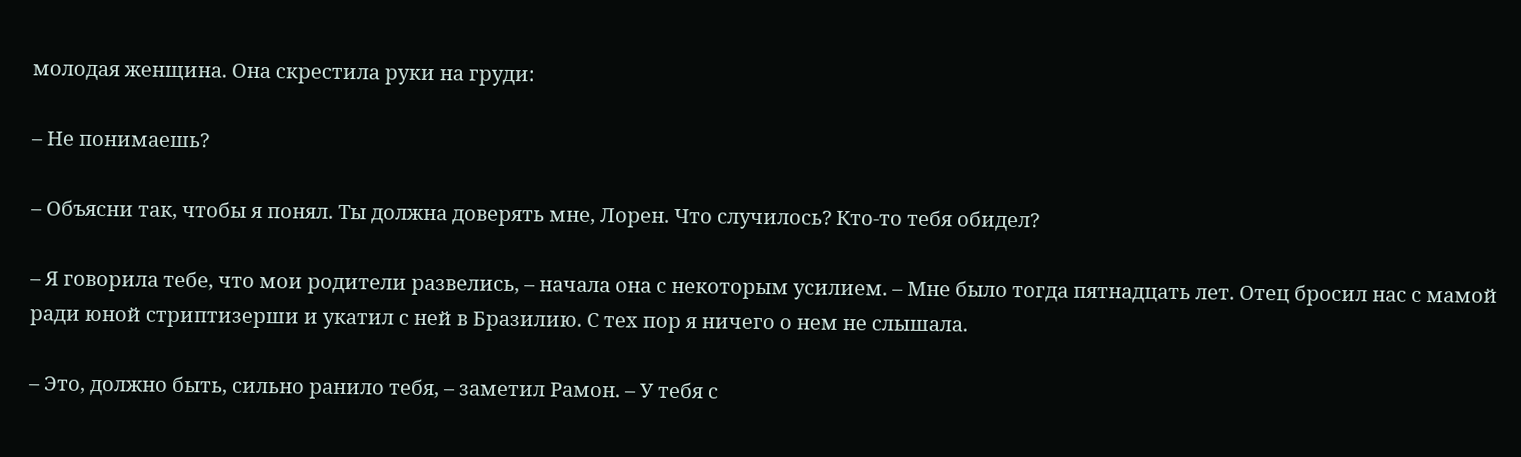молодая женщина. Она скрестила руки на груди:

– Не понимаешь?

– Объясни так, чтобы я понял. Ты должна доверять мне, Лорен. Что случилось? Кто-то тебя обидел?

– Я говорила тебе, что мои родители развелись, – начала она с некоторым усилием. – Мне было тогда пятнадцать лет. Отец бросил нас с мамой ради юной стриптизерши и укатил с ней в Бразилию. С тех пор я ничего о нем не слышала.

– Это, должно быть, сильно ранило тебя, – заметил Рамон. – У тебя с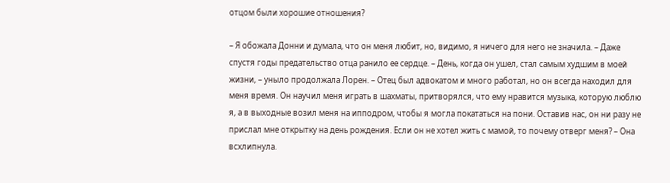отцом были хорошие отношения?

– Я обожала Донни и думала, что он меня любит, но, видимо, я ничего для него не значила. – Даже спустя годы предательство отца ранило ее сердце. – День, когда он ушел, стал самым худшим в моей жизни, – уныло продолжала Лорен. – Отец был адвокатом и много работал, но он всегда находил для меня время. Он научил меня играть в шахматы, притворялся, что ему нравится музыка, которую люблю я, а в выходные возил меня на ипподром, чтобы я могла покататься на пони. Оставив нас, он ни разу не прислал мне открытку на день рождения. Если он не хотел жить с мамой, то почему отверг меня? – Она всхлипнула.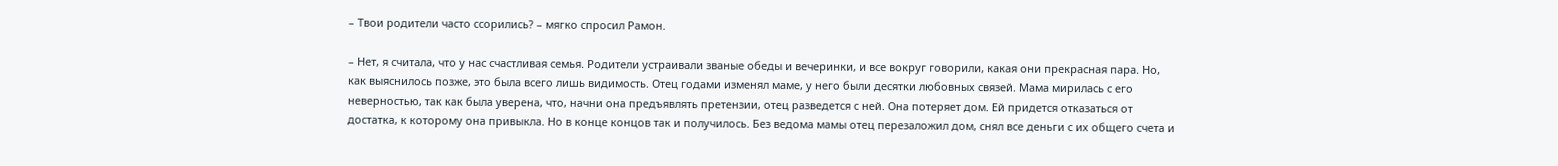– Твои родители часто ссорились? – мягко спросил Рамон.

– Нет, я считала, что у нас счастливая семья. Родители устраивали званые обеды и вечеринки, и все вокруг говорили, какая они прекрасная пара. Но, как выяснилось позже, это была всего лишь видимость. Отец годами изменял маме, у него были десятки любовных связей. Мама мирилась с его неверностью, так как была уверена, что, начни она предъявлять претензии, отец разведется с ней. Она потеряет дом. Ей придется отказаться от достатка, к которому она привыкла. Но в конце концов так и получилось. Без ведома мамы отец перезаложил дом, снял все деньги с их общего счета и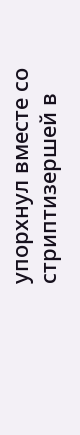упорхнул вместе со стриптизершей в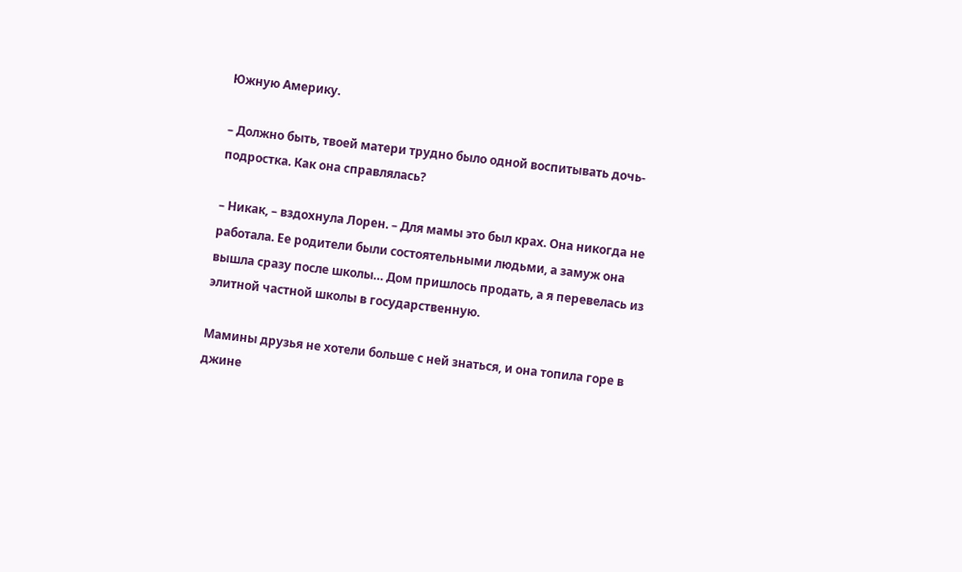Южную Америку.

– Должно быть, твоей матери трудно было одной воспитывать дочь-подростка. Как она справлялась?

– Никак, – вздохнула Лорен. – Для мамы это был крах. Она никогда не работала. Ее родители были состоятельными людьми, а замуж она вышла сразу после школы… Дом пришлось продать, а я перевелась из элитной частной школы в государственную.

Мамины друзья не хотели больше с ней знаться, и она топила горе в джине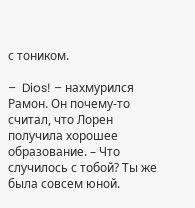с тоником.

–  Dios! – нахмурился Рамон. Он почему-то считал, что Лорен получила хорошее образование. – Что случилось с тобой? Ты же была совсем юной.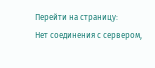Перейти на страницу:
Нет соединения с сервером,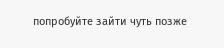попробуйте зайти чуть позже